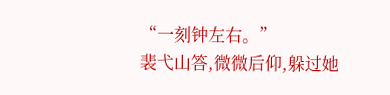“一刻钟左右。”
裴弋山答,微微后仰,躲过她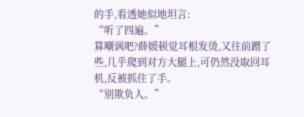的手,看透她似地坦言:
“听了四遍。”
算嘲讽吧?薛媛顿觉耳根发烫,又往前蹭了些,几乎爬到对方大腿上,可仍然没取回耳机,反被抓住了手。
“别欺负人。”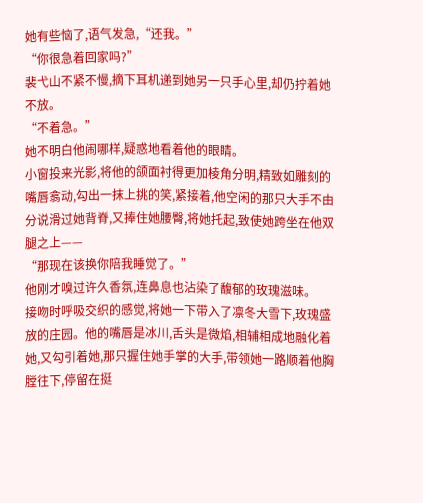她有些恼了,语气发急,“还我。”
“你很急着回家吗?”
裴弋山不紧不慢,摘下耳机递到她另一只手心里,却仍拧着她不放。
“不着急。”
她不明白他闹哪样,疑惑地看着他的眼睛。
小窗投来光影,将他的颌面衬得更加棱角分明,精致如雕刻的嘴唇翕动,勾出一抹上挑的笑,紧接着,他空闲的那只大手不由分说滑过她背脊,又捧住她腰臀,将她托起,致使她跨坐在他双腿之上——
“那现在该换你陪我睡觉了。”
他刚才嗅过许久香氛,连鼻息也沾染了馥郁的玫瑰滋味。
接吻时呼吸交织的感觉,将她一下带入了凛冬大雪下,玫瑰盛放的庄园。他的嘴唇是冰川,舌头是微焰,相辅相成地融化着她,又勾引着她,那只握住她手掌的大手,带领她一路顺着他胸膛往下,停留在挺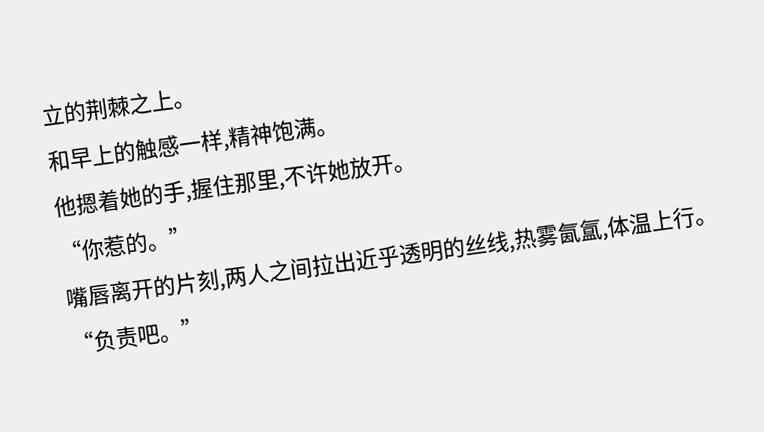立的荆棘之上。
和早上的触感一样,精神饱满。
他摁着她的手,握住那里,不许她放开。
“你惹的。”
嘴唇离开的片刻,两人之间拉出近乎透明的丝线,热雾氤氲,体温上行。
“负责吧。”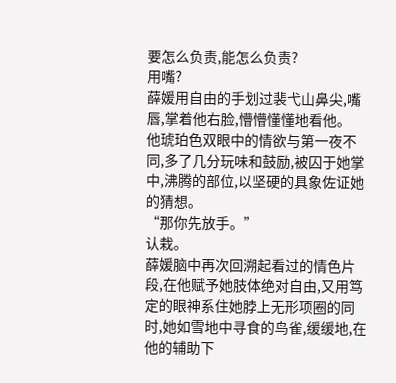要怎么负责,能怎么负责?
用嘴?
薛媛用自由的手划过裴弋山鼻尖,嘴唇,掌着他右脸,懵懵懂懂地看他。
他琥珀色双眼中的情欲与第一夜不同,多了几分玩味和鼓励,被囚于她掌中,沸腾的部位,以坚硬的具象佐证她的猜想。
“那你先放手。”
认栽。
薛媛脑中再次回溯起看过的情色片段,在他赋予她肢体绝对自由,又用笃定的眼神系住她脖上无形项圈的同时,她如雪地中寻食的鸟雀,缓缓地,在他的辅助下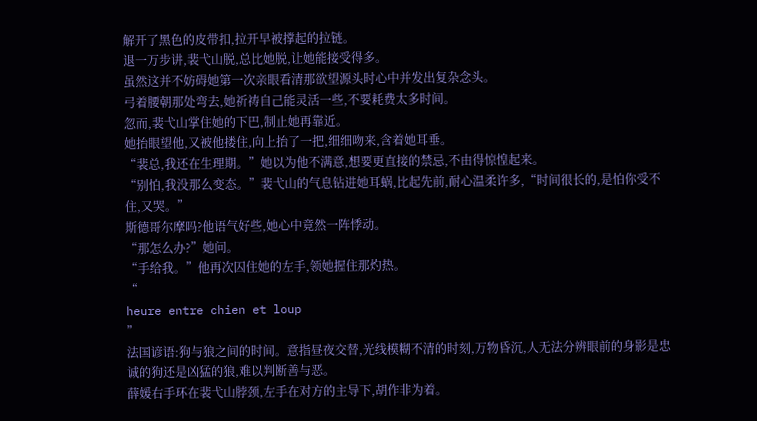解开了黑色的皮带扣,拉开早被撑起的拉链。
退一万步讲,裴弋山脱,总比她脱,让她能接受得多。
虽然这并不妨碍她第一次亲眼看清那欲望源头时心中并发出复杂念头。
弓着腰朝那处弯去,她祈祷自己能灵活一些,不要耗费太多时间。
忽而,裴弋山掌住她的下巴,制止她再靠近。
她抬眼望他,又被他搂住,向上抬了一把,细细吻来,含着她耳垂。
“裴总,我还在生理期。”她以为他不满意,想要更直接的禁忌,不由得惊惶起来。
“别怕,我没那么变态。”裴弋山的气息钻进她耳蜗,比起先前,耐心温柔许多,“时间很长的,是怕你受不住,又哭。”
斯德哥尔摩吗?他语气好些,她心中竟然一阵悸动。
“那怎么办?”她问。
“手给我。”他再次囚住她的左手,领她握住那灼热。
“
heure entre chien et loup
”
法国谚语:狗与狼之间的时间。意指昼夜交替,光线模糊不清的时刻,万物昏沉,人无法分辨眼前的身影是忠诚的狗还是凶猛的狼,难以判断善与恶。
薛媛右手环在裴弋山脖颈,左手在对方的主导下,胡作非为着。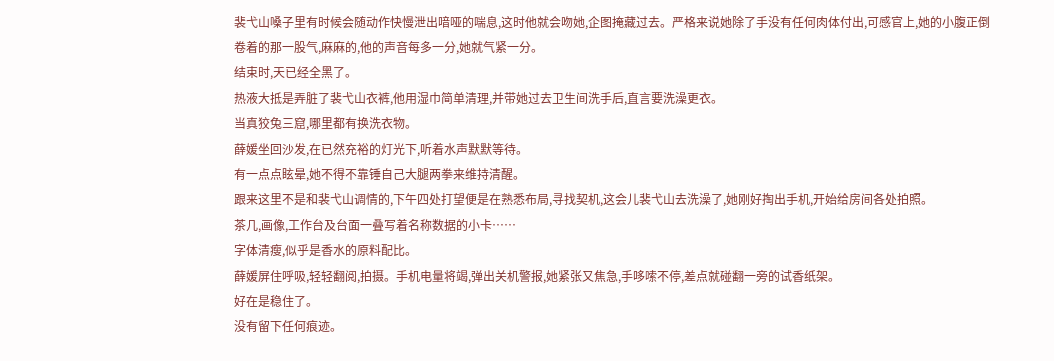裴弋山嗓子里有时候会随动作快慢泄出喑哑的喘息,这时他就会吻她,企图掩藏过去。严格来说她除了手没有任何肉体付出,可感官上,她的小腹正倒卷着的那一股气,麻麻的,他的声音每多一分,她就气紧一分。
结束时,天已经全黑了。
热液大抵是弄脏了裴弋山衣裤,他用湿巾简单清理,并带她过去卫生间洗手后,直言要洗澡更衣。
当真狡兔三窟,哪里都有换洗衣物。
薛媛坐回沙发,在已然充裕的灯光下,听着水声默默等待。
有一点点眩晕,她不得不靠锤自己大腿两拳来维持清醒。
跟来这里不是和裴弋山调情的,下午四处打望便是在熟悉布局,寻找契机,这会儿裴弋山去洗澡了,她刚好掏出手机,开始给房间各处拍照。
茶几,画像,工作台及台面一叠写着名称数据的小卡……
字体清瘦,似乎是香水的原料配比。
薛媛屏住呼吸,轻轻翻阅,拍摄。手机电量将竭,弹出关机警报,她紧张又焦急,手哆嗦不停,差点就碰翻一旁的试香纸架。
好在是稳住了。
没有留下任何痕迹。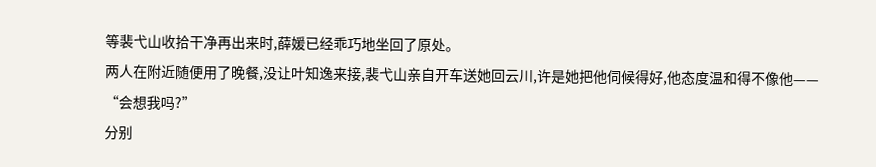等裴弋山收拾干净再出来时,薛媛已经乖巧地坐回了原处。
两人在附近随便用了晚餐,没让叶知逸来接,裴弋山亲自开车送她回云川,许是她把他伺候得好,他态度温和得不像他——
“会想我吗?”
分别